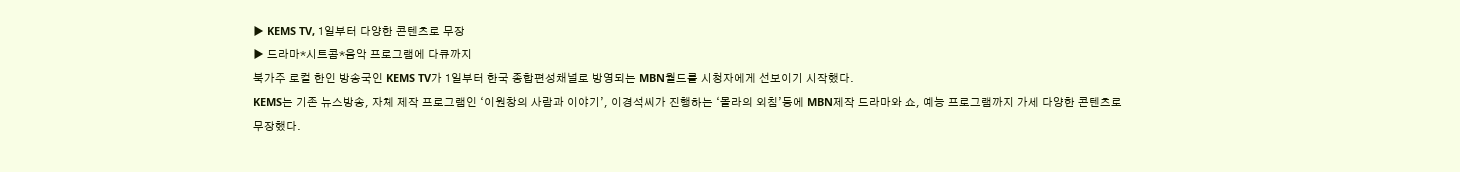▶ KEMS TV, 1일부터 다양한 콘텐츠로 무장
▶ 드라마*시트콤*음악 프로그램에 다큐까지
북가주 로컬 한인 방송국인 KEMS TV가 1일부터 한국 종합편성채널로 방영되는 MBN월드를 시청자에게 선보이기 시작했다.
KEMS는 기존 뉴스방송, 자체 제작 프로그램인 ‘이원창의 사람과 이야기’, 이경석씨가 진행하는 ‘몰라의 외침’등에 MBN제작 드라마와 쇼, 예능 프로그램까지 가세 다양한 콘텐츠로 무장했다.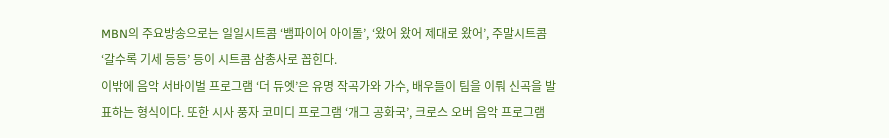MBN의 주요방송으로는 일일시트콤 ‘뱀파이어 아이돌’, ‘왔어 왔어 제대로 왔어’, 주말시트콤 ‘갈수록 기세 등등’ 등이 시트콤 삼총사로 꼽힌다.
이밖에 음악 서바이벌 프로그램 ‘더 듀엣’은 유명 작곡가와 가수, 배우들이 팀을 이뤄 신곡을 발표하는 형식이다. 또한 시사 풍자 코미디 프로그램 ‘개그 공화국’, 크로스 오버 음악 프로그램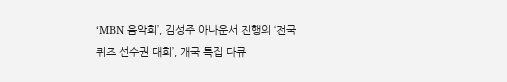‘MBN 음악회’, 김성주 아나운서 진행의 ‘전국 퀴즈 선수권 대회’, 개국 특집 다큐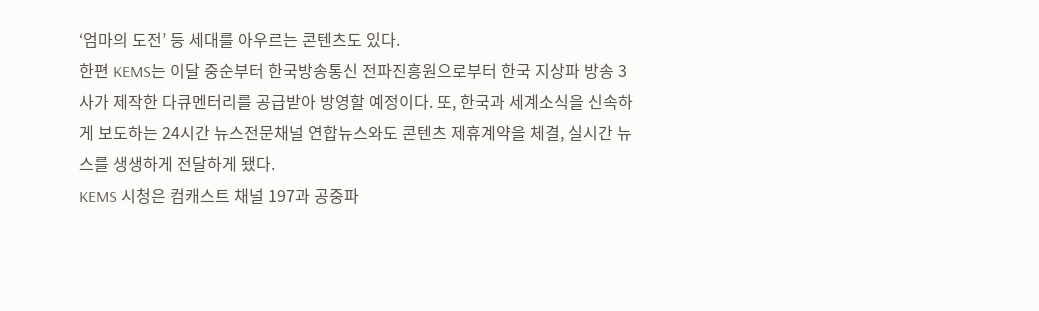‘엄마의 도전’ 등 세대를 아우르는 콘텐츠도 있다.
한편 KEMS는 이달 중순부터 한국방송통신 전파진흥원으로부터 한국 지상파 방송 3사가 제작한 다큐멘터리를 공급받아 방영할 예정이다. 또, 한국과 세계소식을 신속하게 보도하는 24시간 뉴스전문채널 연합뉴스와도 콘텐츠 제휴계약을 체결, 실시간 뉴스를 생생하게 전달하게 됐다.
KEMS 시청은 컴캐스트 채널 197과 공중파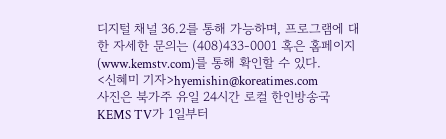디지털 채널 36.2를 통해 가능하며, 프로그램에 대한 자세한 문의는 (408)433-0001 혹은 홈페이지(www.kemstv.com)를 통해 확인할 수 있다.
<신혜미 기자>hyemishin@koreatimes.com
사진은 북가주 유일 24시간 로컬 한인방송국 KEMS TV가 1일부터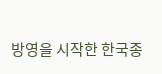방영을 시작한 한국종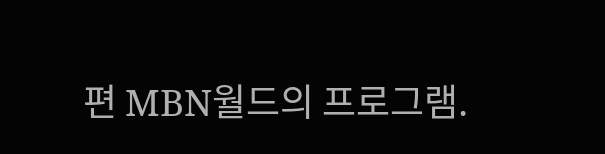편 MBN월드의 프로그램.